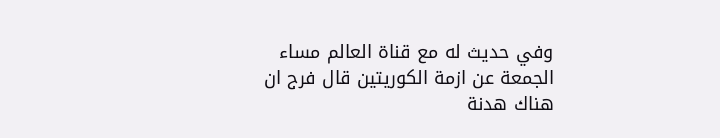وفي حديث له مع قناة العالم مساء الجمعة عن ازمة الكوريتين قال فرج ان هناك هدنة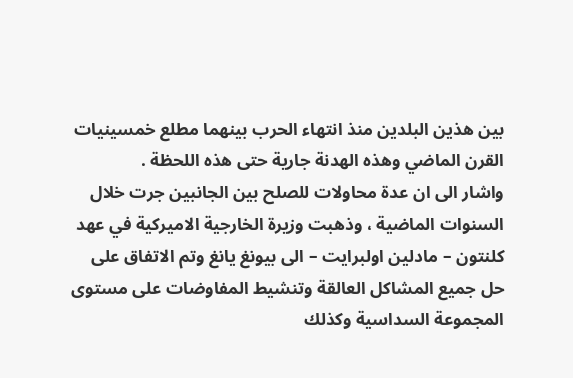بين هذين البلدين منذ انتهاء الحرب بينهما مطلع خمسينيات القرن الماضي وهذه الهدنة جارية حتى هذه اللحظة .
واشار الى ان عدة محاولات للصلح بين الجانبين جرت خلال السنوات الماضية ، وذهبت وزيرة الخارجية الاميركية في عهد كلنتون – مادلين اولبرايت – الى بيونغ يانغ وتم الاتفاق على حل جميع المشاكل العالقة وتنشيط المفاوضات على مستوى المجموعة السداسية وكذلك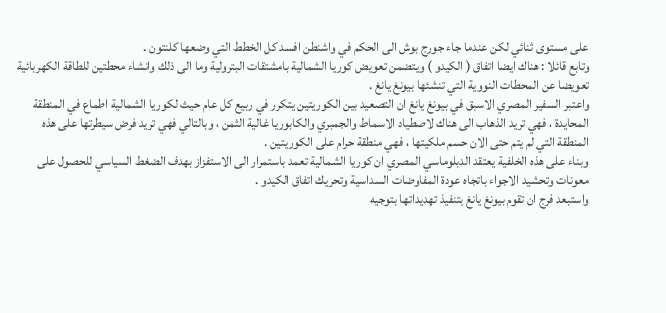على مستوى ثنائي لكن عندما جاء جورج بوش الى الحكم في واشنطن افسد كل الخطط التي وضعها كلنتون .
وتابع قائلا : هناك ايضا اتفاق ( الكيدو ) ويتضمن تعويض كوريا الشمالية بامشتقات البترولية وما الى ذلك وانشاء محطتين للطاقة الكهربائية تعويضا عن المحطات النووية التي تنشئها بيونغ يانغ .
واعتبر السفير المصري الاسبق في بيونغ يانغ ان التصعيد بين الكوريتين يتكرر في ربيع كل عام حيث لكوريا الشمالية اطماع في المنطقة المحايدة ، فهي تريد الذهاب الى هناك لاصطياد الاسماط والجمبري والكابوريا غالية الثمن ، وبالتالي فهي تريد فرض سيطرتها على هذه المنطقة التي لم يتم حتى الان حسم ملكيتها ، فهي منطقة حرام على الكوريتين .
وبناء على هذه الخلفية يعتقد الدبلوماسي المصري ان كوريا الشمالية تعمد باستمرار الى الاستفزاز بهدف الضغط السياسي للحصول على معونات وتحشيد الاجواء باتجاه عودة المفاوضات السداسية وتحريك اتفاق الكيدو .
واستبعد فرج ان تقوم بيونغ يانغ بتنفيذ تهديداتها بتوجيه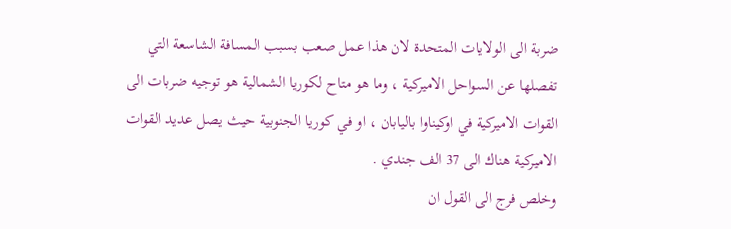ضربة الى الولايات المتحدة لان هذا عمل صعب بسبب المسافة الشاسعة التي تفصلها عن السواحل الاميركية ، وما هو متاح لكوريا الشمالية هو توجيه ضربات الى القوات الاميركية في اوكيناوا باليابان ، او في كوريا الجنوبية حيث يصل عديد القوات الاميركية هناك الى 37 الف جندي .
وخلص فرج الى القول ان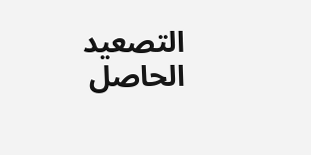التصعيد الحاصل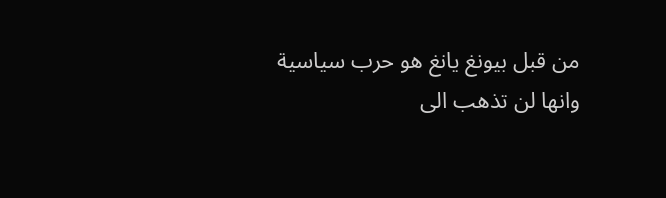من قبل بيونغ يانغ هو حرب سياسية وانها لن تذهب الى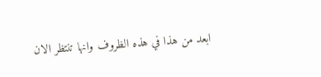ابعد من هذا في هذه الظروف وانها تنتظر الان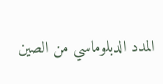المدد الدبلوماسي من الصين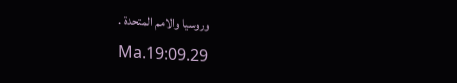وروسيا والامم المتحدة .
Ma.19:09.29